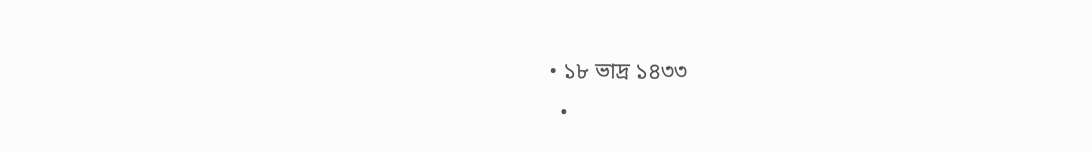• ১৮ ভাদ্র ১৪৩৩
  •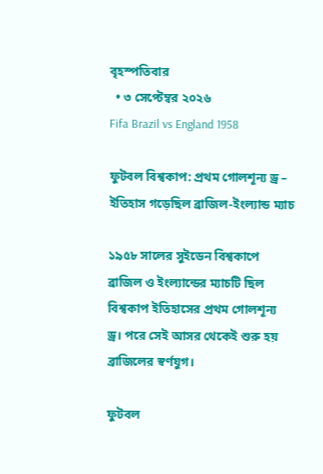বৃহস্পতিবার
  • ৩ সেপ্টেম্বর ২০২৬
Fifa Brazil vs England 1958

ফুটবল বিশ্বকাপ: প্রথম গোলশূন্য ড্র – ইতিহাস গড়েছিল ব্রাজিল-ইংল্যান্ড ম্যাচ

১৯৫৮ সালের সুইডেন বিশ্বকাপে ব্রাজিল ও ইংল্যান্ডের ম্যাচটি ছিল বিশ্বকাপ ইতিহাসের প্রথম গোলশূন্য ড্র। পরে সেই আসর থেকেই শুরু হয় ব্রাজিলের স্বর্ণযুগ।

ফুটবল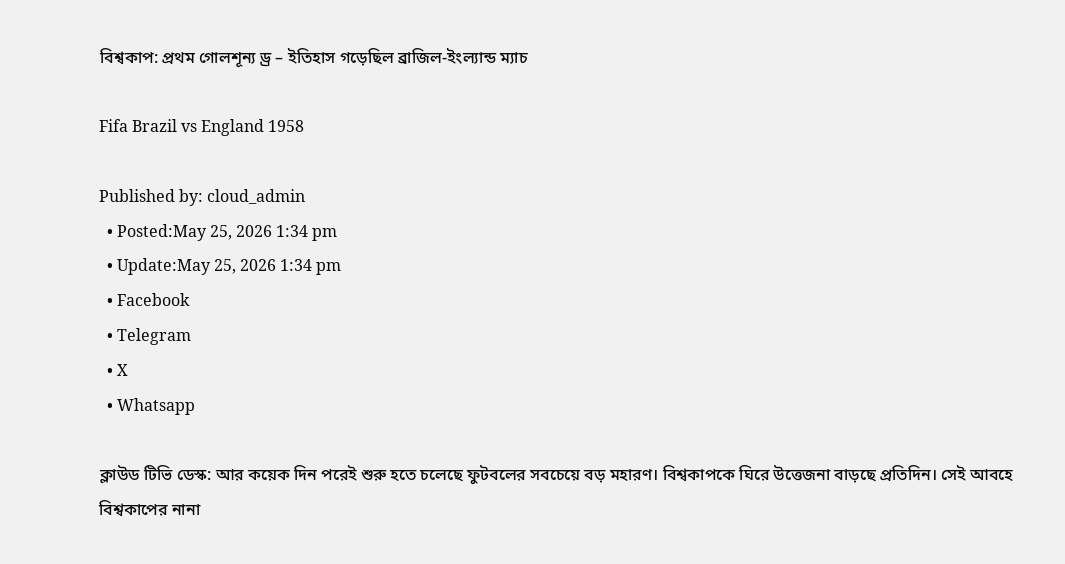বিশ্বকাপ: প্রথম গোলশূন্য ড্র – ইতিহাস গড়েছিল ব্রাজিল-ইংল্যান্ড ম্যাচ

Fifa Brazil vs England 1958

Published by: cloud_admin
  • Posted:May 25, 2026 1:34 pm
  • Update:May 25, 2026 1:34 pm
  • Facebook
  • Telegram
  • X
  • Whatsapp

ক্লাউড টিভি ডেস্ক: আর কয়েক দিন পরেই শুরু হতে চলেছে ফুটবলের সবচেয়ে বড় মহারণ। বিশ্বকাপকে ঘিরে উত্তেজনা বাড়ছে প্রতিদিন। সেই আবহে বিশ্বকাপের নানা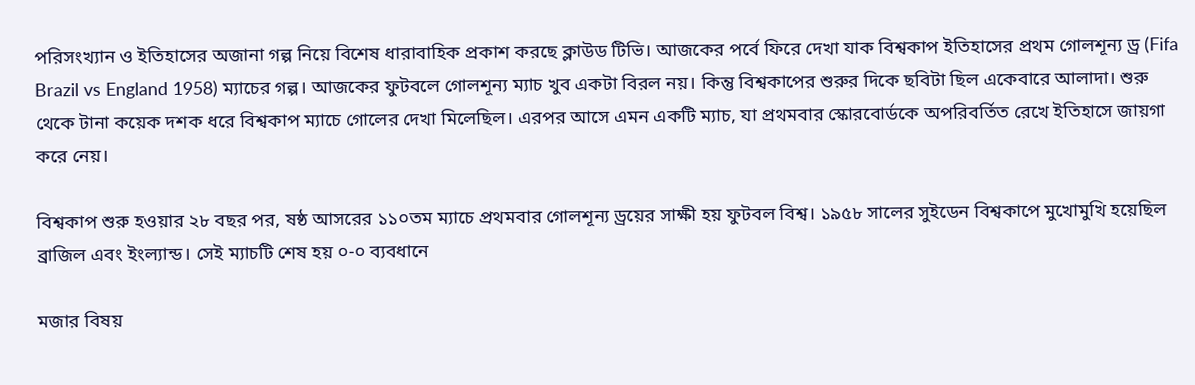পরিসংখ্যান ও ইতিহাসের অজানা গল্প নিয়ে বিশেষ ধারাবাহিক প্রকাশ করছে ক্লাউড টিভি। আজকের পর্বে ফিরে দেখা যাক বিশ্বকাপ ইতিহাসের প্রথম গোলশূন্য ড্র (Fifa Brazil vs England 1958) ম্যাচের গল্প। আজকের ফুটবলে গোলশূন্য ম্যাচ খুব একটা বিরল নয়। কিন্তু বিশ্বকাপের শুরুর দিকে ছবিটা ছিল একেবারে আলাদা। শুরু থেকে টানা কয়েক দশক ধরে বিশ্বকাপ ম্যাচে গোলের দেখা মিলেছিল। এরপর আসে এমন একটি ম্যাচ, যা প্রথমবার স্কোরবোর্ডকে অপরিবর্তিত রেখে ইতিহাসে জায়গা করে নেয়।

বিশ্বকাপ শুরু হওয়ার ২৮ বছর পর, ষষ্ঠ আসরের ১১০তম ম্যাচে প্রথমবার গোলশূন্য ড্রয়ের সাক্ষী হয় ফুটবল বিশ্ব। ১৯৫৮ সালের সুইডেন বিশ্বকাপে মুখোমুখি হয়েছিল ব্রাজিল এবং ইংল্যান্ড। সেই ম্যাচটি শেষ হয় ০-০ ব্যবধানে

মজার বিষয়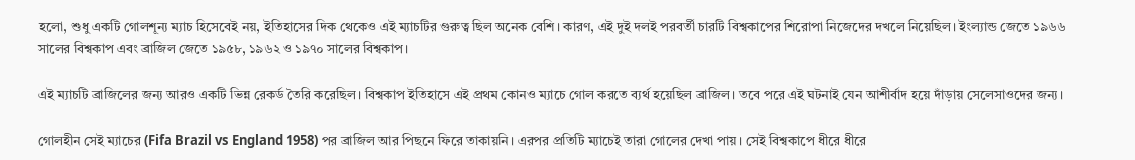হলো, শুধু একটি গোলশূন্য ম্যাচ হিসেবেই নয়, ইতিহাসের দিক থেকেও এই ম্যাচটির গুরুত্ব ছিল অনেক বেশি। কারণ, এই দুই দলই পরবর্তী চারটি বিশ্বকাপের শিরোপা নিজেদের দখলে নিয়েছিল। ইংল্যান্ড জেতে ১৯৬৬ সালের বিশ্বকাপ এবং ব্রাজিল জেতে ১৯৫৮, ১৯৬২ ও ১৯৭০ সালের বিশ্বকাপ।

এই ম্যাচটি ব্রাজিলের জন্য আরও একটি ভিন্ন রেকর্ড তৈরি করেছিল। বিশ্বকাপ ইতিহাসে এই প্রথম কোনও ম্যাচে গোল করতে ব্যর্থ হয়েছিল ব্রাজিল। তবে পরে এই ঘটনাই যেন আশীর্বাদ হয়ে দাঁড়ায় সেলেসাওদের জন্য।

গোলহীন সেই ম্যাচের (Fifa Brazil vs England 1958) পর ব্রাজিল আর পিছনে ফিরে তাকায়নি। এরপর প্রতিটি ম্যাচেই তারা গোলের দেখা পায়। সেই বিশ্বকাপে ধীরে ধীরে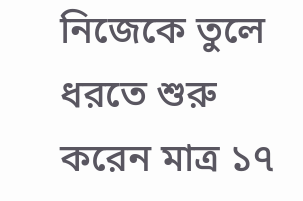নিজেকে তুলে ধরতে শুরু করেন মাত্র ১৭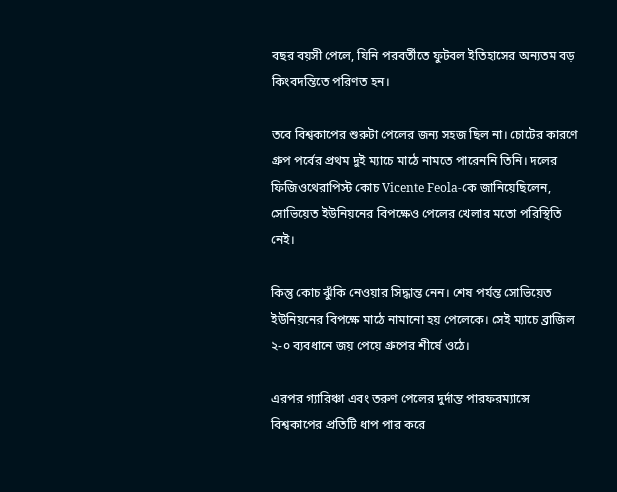বছর বয়সী পেলে, যিনি পরবর্তীতে ফুটবল ইতিহাসের অন্যতম বড় কিংবদন্তিতে পরিণত হন।

তবে বিশ্বকাপের শুরুটা পেলের জন্য সহজ ছিল না। চোটের কারণে গ্রুপ পর্বের প্রথম দুই ম্যাচে মাঠে নামতে পারেননি তিনি। দলের ফিজিওথেরাপিস্ট কোচ Vicente Feola-কে জানিয়েছিলেন, সোভিয়েত ইউনিয়নের বিপক্ষেও পেলের খেলার মতো পরিস্থিতি নেই।

কিন্তু কোচ ঝুঁকি নেওয়ার সিদ্ধান্ত নেন। শেষ পর্যন্ত সোভিয়েত ইউনিয়নের বিপক্ষে মাঠে নামানো হয় পেলেকে। সেই ম্যাচে ব্রাজিল ২-০ ব্যবধানে জয় পেয়ে গ্রুপের শীর্ষে ওঠে।

এরপর গ্যারিঞ্চা এবং তরুণ পেলের দুর্দান্ত পারফরম্যান্সে বিশ্বকাপের প্রতিটি ধাপ পার করে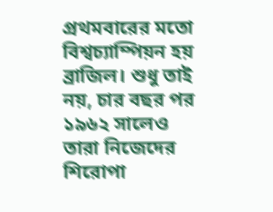প্রথমবারের মতো বিশ্বচ্যাম্পিয়ন হয় ব্রাজিল। শুধু তাই নয়, চার বছর পর ১৯৬২ সালেও তারা নিজেদের শিরোপা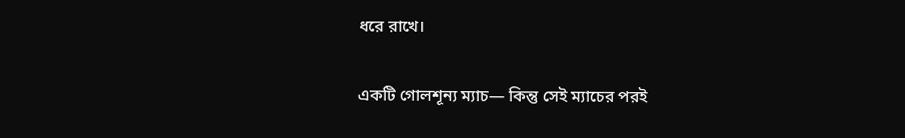ধরে রাখে।

একটি গোলশূন্য ম্যাচ— কিন্তু সেই ম্যাচের পরই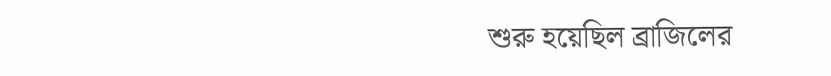শুরু হয়েছিল ব্রাজিলের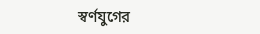স্বর্ণযুগের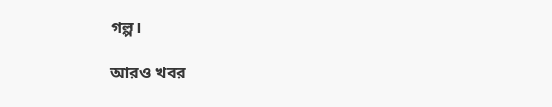গল্প।

আরও খবর